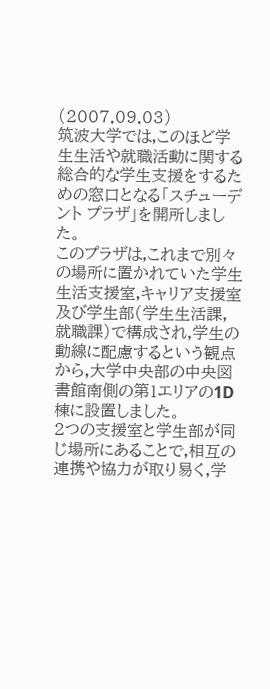(2007.09.03)
筑波大学では,このほど学生生活や就職活動に関する総合的な学生支援をするための窓口となる「スチューデント プラザ」を開所しました。
このプラザは,これまで別々の場所に置かれていた学生生活支援室,キャリア支援室及び学生部(学生生活課,就職課)で構成され,学生の動線に配慮するという観点から,大学中央部の中央図書館南側の第1エリアの1D棟に設置しました。
2つの支援室と学生部が同じ場所にあることで,相互の連携や協力が取り易く,学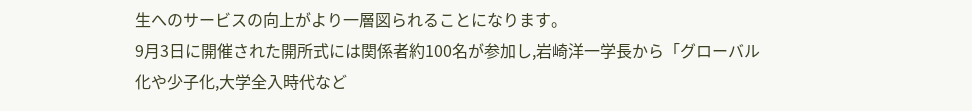生へのサービスの向上がより一層図られることになります。
9月3日に開催された開所式には関係者約100名が参加し,岩崎洋一学長から「グローバル化や少子化,大学全入時代など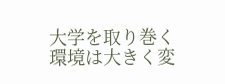大学を取り巻く環境は大きく変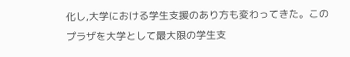化し,大学における学生支援のあり方も変わってきた。このプラザを大学として最大限の学生支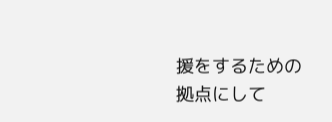援をするための拠点にして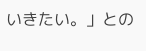いきたい。」との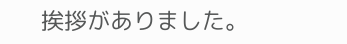挨拶がありました。